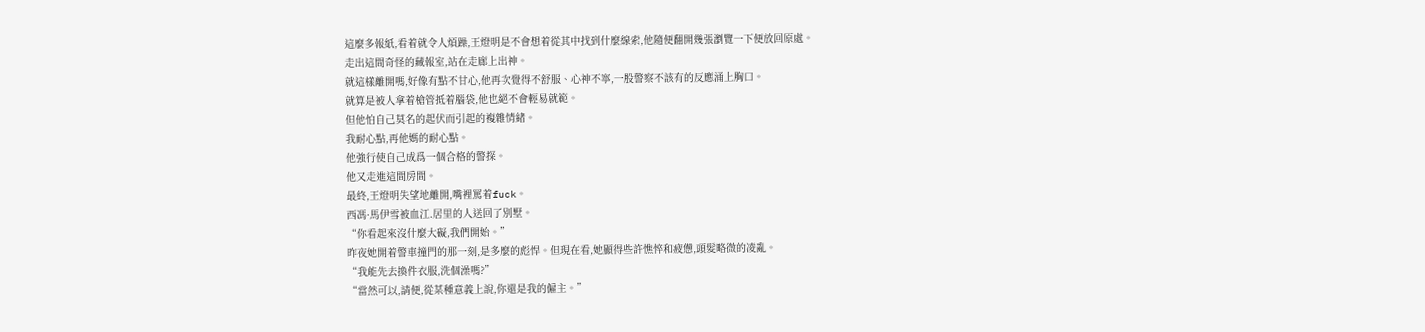這麼多報紙,看着就令人煩躁,王燈明是不會想着從其中找到什麼線索,他隨便翻開幾張瀏覽一下便放回原處。
走出這間奇怪的藏報室,站在走廊上出神。
就這樣離開嗎,好像有點不甘心,他再次覺得不舒服、心神不寧,一股警察不該有的反應涌上胸口。
就算是被人拿着槍管抵着腦袋,他也絕不會輕易就範。
但他怕自己莫名的起伏而引起的複雜情緒。
我耐心點,再他媽的耐心點。
他強行使自己成爲一個合格的警探。
他又走進這間房間。
最終,王燈明失望地離開,嘴裡罵着fuck。
西馮·馬伊雪被血江.居里的人送回了別墅。
“你看起來沒什麼大礙,我們開始。”
昨夜她開着警車撞門的那一刻,是多麼的彪悍。但現在看,她顯得些許憔悴和疲憊,頭髮略微的凌亂。
“我能先去換件衣服,洗個澡嗎?”
“當然可以,請便,從某種意義上說,你還是我的僱主。”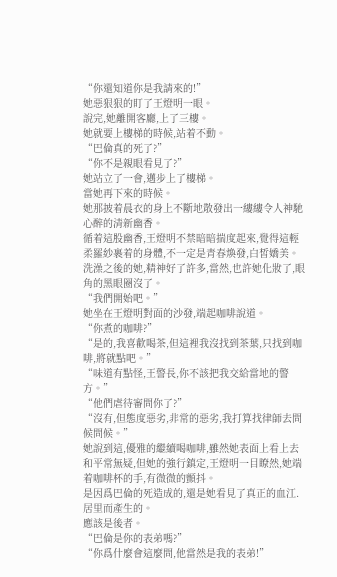“你還知道你是我請來的!”
她惡狠狠的盯了王燈明一眼。
說完,她離開客廳,上了三樓。
她就要上樓梯的時候,站着不動。
“巴倫真的死了?”
“你不是親眼看見了?”
她站立了一會,邁步上了樓梯。
當她再下來的時候。
她那披着晨衣的身上不斷地散發出一縷縷令人神馳心醉的清新幽香。
循着這股幽香,王燈明不禁暗暗揣度起來,覺得這輕柔羅紗裹着的身體,不一定是青春煥發,白皙嬌美。
洗澡之後的她,精神好了許多,當然,也許她化妝了,眼角的黑眼圈沒了。
“我們開始吧。”
她坐在王燈明對面的沙發,端起咖啡說道。
“你煮的咖啡?”
“是的,我喜歡喝茶,但這裡我沒找到茶葉,只找到咖啡,將就點吧。”
“味道有點怪,王警長,你不該把我交給當地的警方。”
“他們虐待審問你了?”
“沒有,但態度惡劣,非常的惡劣,我打算找律師去問候問候。”
她說到這,優雅的繼續喝咖啡,雖然她表面上看上去和平常無疑,但她的強行鎮定,王燈明一目瞭然,她端着咖啡杯的手,有微微的顫抖。
是因爲巴倫的死造成的,還是她看見了真正的血江.居里而產生的。
應該是後者。
“巴倫是你的表弟嗎?”
“你爲什麼會這麼問,他當然是我的表弟!”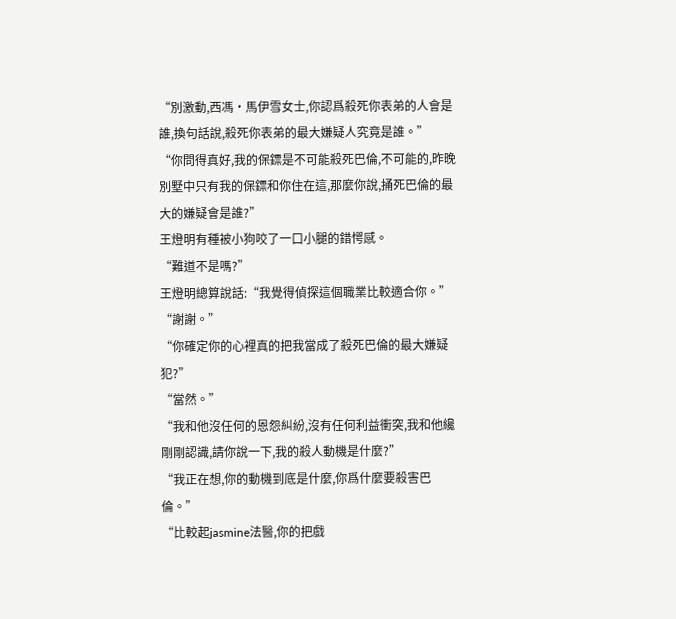“別激動,西馮·馬伊雪女士,你認爲殺死你表弟的人會是誰,換句話說,殺死你表弟的最大嫌疑人究竟是誰。”
“你問得真好,我的保鏢是不可能殺死巴倫,不可能的,昨晚別墅中只有我的保鏢和你住在這,那麼你說,捅死巴倫的最大的嫌疑會是誰?”
王燈明有種被小狗咬了一口小腿的錯愕感。
“難道不是嗎?”
王燈明總算說話:“我覺得偵探這個職業比較適合你。”
“謝謝。”
“你確定你的心裡真的把我當成了殺死巴倫的最大嫌疑犯?”
“當然。”
“我和他沒任何的恩怨糾紛,沒有任何利益衝突,我和他纔剛剛認識,請你說一下,我的殺人動機是什麼?”
“我正在想,你的動機到底是什麼,你爲什麼要殺害巴倫。”
“比較起jasmine法醫,你的把戲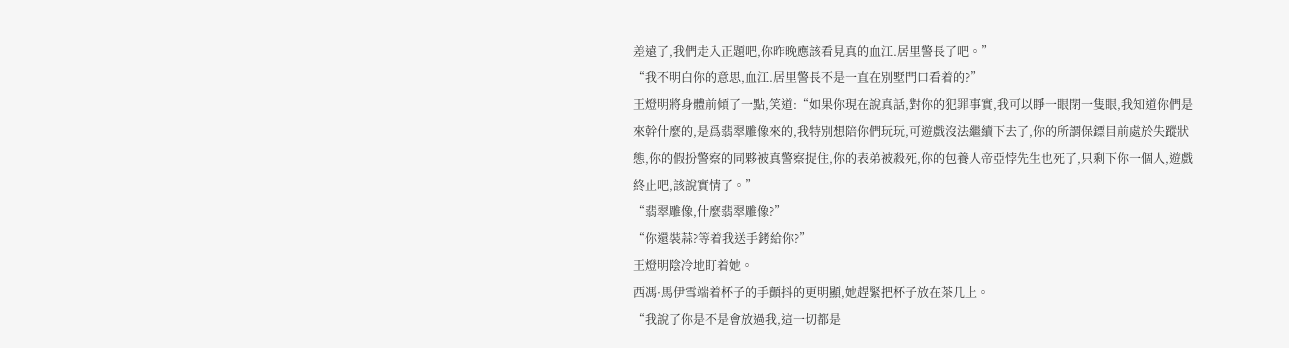差遠了,我們走入正題吧,你昨晚應該看見真的血江.居里警長了吧。”
“我不明白你的意思,血江.居里警長不是一直在別墅門口看着的?”
王燈明將身體前傾了一點,笑道:“如果你現在說真話,對你的犯罪事實,我可以睜一眼閉一隻眼,我知道你們是來幹什麼的,是爲翡翠雕像來的,我特別想陪你們玩玩,可遊戲沒法繼續下去了,你的所謂保鏢目前處於失蹤狀態,你的假扮警察的同夥被真警察捉住,你的表弟被殺死,你的包養人帝亞悖先生也死了,只剩下你一個人,遊戲終止吧,該說實情了。”
“翡翠雕像,什麼翡翠雕像?”
“你還裝蒜?等着我送手銬給你?”
王燈明陰冷地盯着她。
西馮·馬伊雪端着杯子的手顫抖的更明顯,她趕緊把杯子放在茶几上。
“我說了你是不是會放過我,這一切都是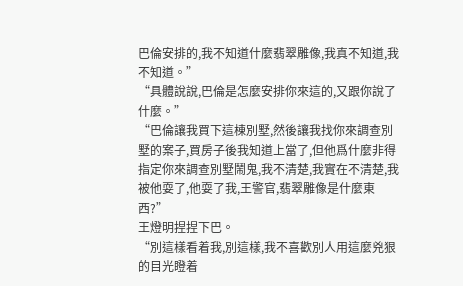巴倫安排的,我不知道什麼翡翠雕像,我真不知道,我不知道。”
“具體說說,巴倫是怎麼安排你來這的,又跟你說了什麼。”
“巴倫讓我買下這棟別墅,然後讓我找你來調查別墅的案子,買房子後我知道上當了,但他爲什麼非得指定你來調查別墅鬧鬼,我不清楚,我實在不清楚,我被他耍了,他耍了我,王警官,翡翠雕像是什麼東西?”
王燈明捏捏下巴。
“別這樣看着我,別這樣,我不喜歡別人用這麼兇狠的目光瞪着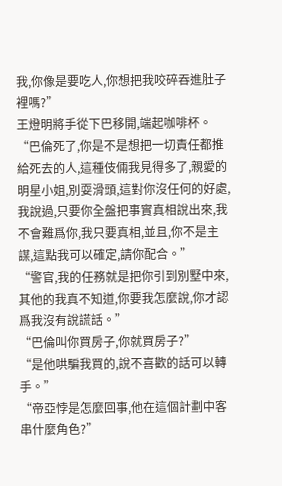我,你像是要吃人,你想把我咬碎吞進肚子裡嗎?”
王燈明將手從下巴移開,端起咖啡杯。
“巴倫死了,你是不是想把一切責任都推給死去的人,這種伎倆我見得多了,親愛的明星小姐,別耍滑頭,這對你沒任何的好處,我說過,只要你全盤把事實真相說出來,我不會難爲你,我只要真相,並且,你不是主謀,這點我可以確定,請你配合。”
“警官,我的任務就是把你引到別墅中來,其他的我真不知道,你要我怎麼說,你才認爲我沒有說謊話。”
“巴倫叫你買房子,你就買房子?”
“是他哄騙我買的,說不喜歡的話可以轉手。”
“帝亞悖是怎麼回事,他在這個計劃中客串什麼角色?”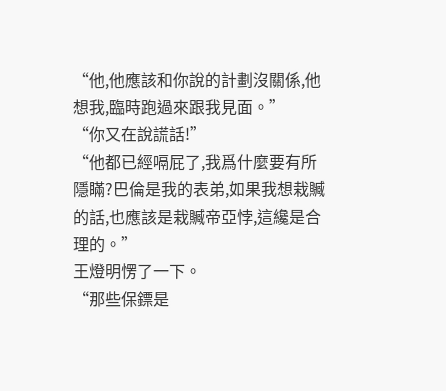“他,他應該和你說的計劃沒關係,他想我,臨時跑過來跟我見面。”
“你又在說謊話!”
“他都已經嗝屁了,我爲什麼要有所隱瞞?巴倫是我的表弟,如果我想栽贓的話,也應該是栽贓帝亞悖,這纔是合理的。”
王燈明愣了一下。
“那些保鏢是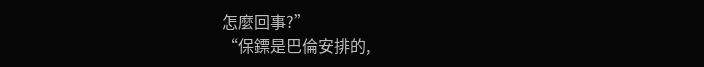怎麼回事?”
“保鏢是巴倫安排的,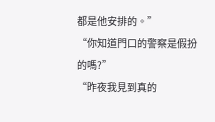都是他安排的。”
“你知道門口的警察是假扮的嗎?”
“昨夜我見到真的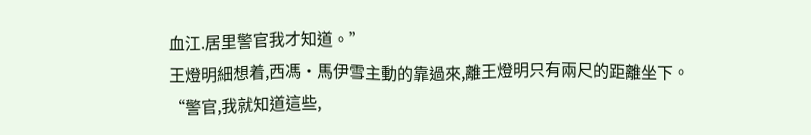血江.居里警官我才知道。”
王燈明細想着,西馮·馬伊雪主動的靠過來,離王燈明只有兩尺的距離坐下。
“警官,我就知道這些,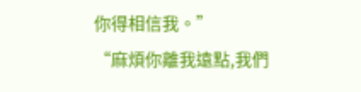你得相信我。”
“麻煩你離我遠點,我們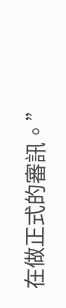在做正式的審訊。”